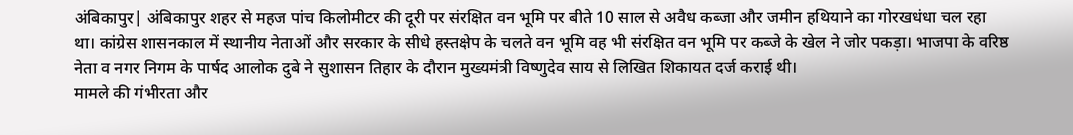अंबिकापुर| अंबिकापुर शहर से महज पांच किलोमीटर की दूरी पर संरक्षित वन भूमि पर बीते 10 साल से अवैध कब्जा और जमीन हथियाने का गोरखधंधा चल रहा था। कांग्रेस शासनकाल में स्थानीय नेताओं और सरकार के सीधे हस्तक्षेप के चलते वन भूमि वह भी संरक्षित वन भूमि पर कब्जे के खेल ने जोर पकड़ा। भाजपा के वरिष्ठ नेता व नगर निगम के पार्षद आलोक दुबे ने सुशासन तिहार के दौरान मुख्यमंत्री विष्णुदेव साय से लिखित शिकायत दर्ज कराई थी।
मामले की गंभीरता और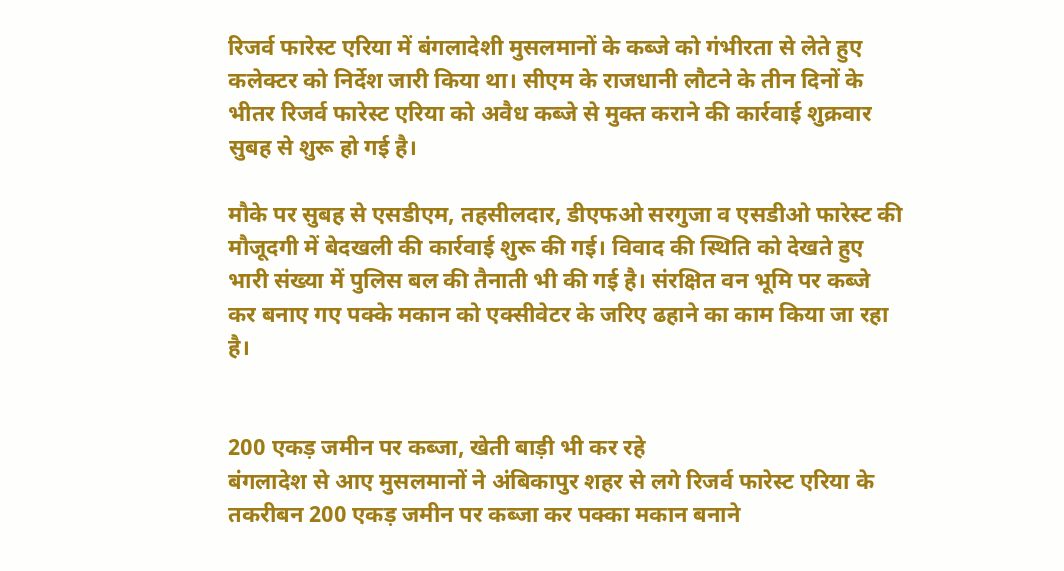रिजर्व फारेस्ट एरिया में बंगलादेशी मुसलमानों के कब्जे को गंभीरता से लेते हुए कलेक्टर को निर्देश जारी किया था। सीएम के राजधानी लौटने के तीन दिनों के भीतर रिजर्व फारेस्ट एरिया को अवैध कब्जे से मुक्त कराने की कार्रवाई शुक्रवार सुबह से शुरू हो गई है।

मौके पर सुबह से एसडीएम, तहसीलदार, डीएफओ सरगुजा व एसडीओ फारेस्ट की मौजूदगी में बेदखली की कार्रवाई शुरू की गई। विवाद की स्थिति को देखते हुए भारी संख्या में पुलिस बल की तैनाती भी की गई है। संरक्षित वन भूमि पर कब्जे कर बनाए गए पक्के मकान को एक्सीवेटर के जरिए ढहाने का काम किया जा रहा है।


200 एकड़ जमीन पर कब्जा, खेती बाड़ी भी कर रहे
बंगलादेश से आए मुसलमानों ने अंबिकापुर शहर से लगे रिजर्व फारेस्ट एरिया के तकरीबन 200 एकड़ जमीन पर कब्जा कर पक्का मकान बनाने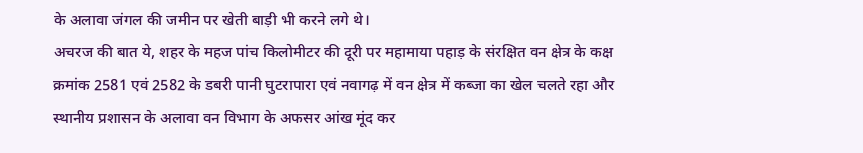के अलावा जंगल की जमीन पर खेती बाड़ी भी करने लगे थे।
अचरज की बात ये, शहर के महज पांच किलोमीटर की दूरी पर महामाया पहाड़ के संरक्षित वन क्षेत्र के कक्ष क्रमांक 2581 एवं 2582 के डबरी पानी घुटरापारा एवं नवागढ़ में वन क्षेत्र में कब्जा का खेल चलते रहा और स्थानीय प्रशासन के अलावा वन विभाग के अफसर आंख मूंद कर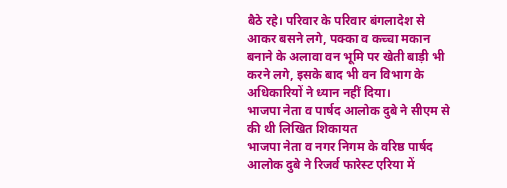बैठे रहे। परिवार के परिवार बंगलादेश से आकर बसने लगे, पक्का व कच्चा मकान बनाने के अलावा वन भूमि पर खेती बाड़ी भी करने लगे, इसके बाद भी वन विभाग के अधिकारियों ने ध्यान नहीं दिया।
भाजपा नेता व पार्षद आलोक दुबे ने सीएम से की थी लिखित शिकायत
भाजपा नेता व नगर निगम के वरिष्ठ पार्षद आलोक दुबे ने रिजर्व फारेस्ट एरिया में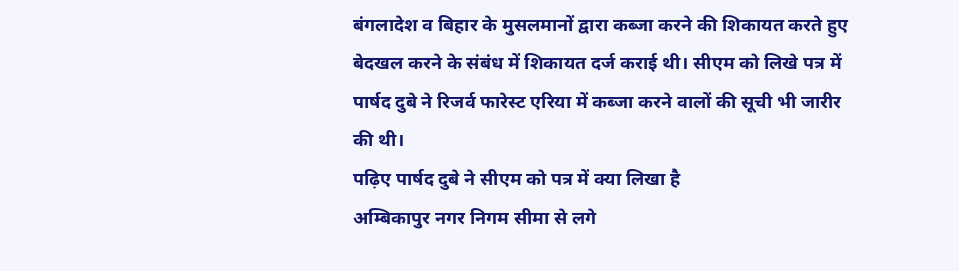बंगलादेश व बिहार के मुसलमानों द्वारा कब्जा करने की शिकायत करते हुए बेदखल करने के संबंध में शिकायत दर्ज कराई थी। सीएम को लिखे पत्र में पार्षद दुबे ने रिजर्व फारेस्ट एरिया में कब्जा करने वालों की सूची भी जारीर की थी।
पढ़िए पार्षद दुबे ने सीएम को पत्र में क्या लिखा है
अम्बिकापुर नगर निगम सीमा से लगे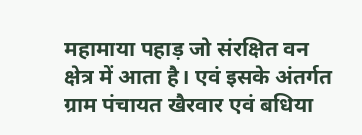महामाया पहाड़ जो संरक्षित वन क्षेत्र में आता है। एवं इसके अंतर्गत ग्राम पंचायत खैरवार एवं बधिया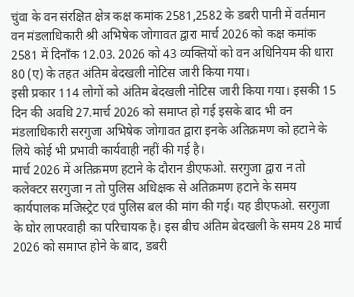चुंवा के वन संरक्षित क्षेत्र कक्ष कमांक 2581,2582 के डबरी पानी में वर्तमान वन मंडलाधिकारी श्री अभिषेक जोगावत द्वारा मार्च 2026 को कक्ष कमांक 2581 में दिनाँक 12.03. 2026 को 43 व्यक्तियों को वन अधिनियम की धारा 80 (ए) के तहत अंतिम बेदखली नोटिस जारी किया गया।
इसी प्रकार 114 लोगों को अंतिम बेदखली नोटिस जारी किया गया। इसकी 15 दिन की अवधि 27.मार्च 2026 को समाप्त हो गई इसके बाद भी वन मंडलाधिकारी सरगुजा अभिषेक जोगावत द्वारा इनके अतिक्रमण को हटाने के लिये कोई भी प्रभावी कार्यवाही नहीं की गई है।
मार्च 2026 में अतिक्रमण हटाने के दौरान डीएफओ. सरगुजा द्वारा न तो कलेक्टर सरगुजा न तो पुलिस अधिक्षक से अतिक्रमण हटाने के समय कार्यपालक मजिस्ट्रेट एवं पुलिस बल की मांग की गई। यह डीएफओ. सरगुजा के घोर लापरवाही का परिचायक है। इस बीच अंतिम बेदखली के समय 28 मार्च 2026 को समाप्त होने के बाद, डबरी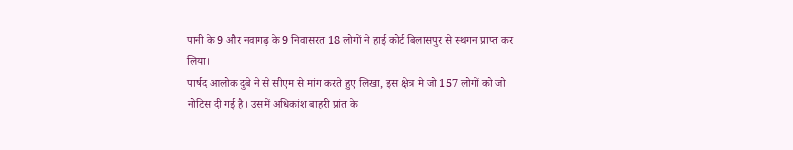पानी के 9 और नवागढ़ के 9 निवासरत 18 लोगों ने हाई कोर्ट बिलासपुर से स्थगन प्राप्त कर लिया।
पार्षद आलोक दुबे ने से सीएम से मांग करते हुए लिखा, इस क्षेत्र मे जो 157 लोगों को जो नोटिस दी गई है। उसमें अधिकांश बाहरी प्रांत के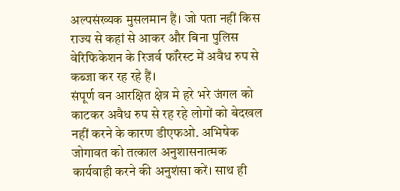अल्पसंख्यक मुसलमान हैं। जो पता नहीं किस राज्य से कहां से आकर और बिना पुलिस वेरिफिकेशन के रिजर्व फॉरेस्ट में अवैध रुप से कब्जा कर रह रहे हैं।
संपूर्ण वन आरक्षित क्षेत्र मे हरे भरे जंगल को काटकर अवैध रुप से रह रहे लोगों को बेदखल नहीं करने के कारण डीएफओ. अभिषेक जोगावत को तत्काल अनुशासनात्मक कार्यवाही करने की अनुशंसा करें। साथ ही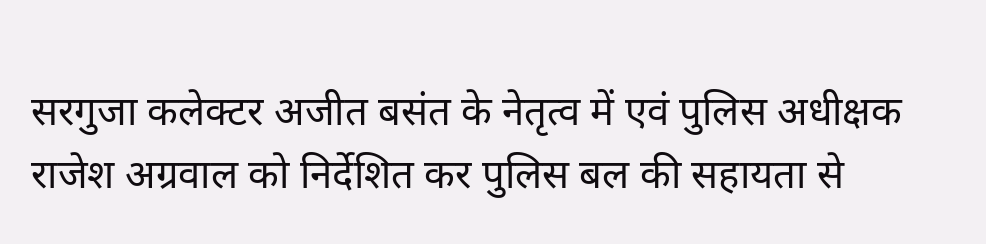सरगुजा कलेक्टर अजीत बसंत के नेतृत्व में एवं पुलिस अधीक्षक राजेश अग्रवाल को निर्देशित कर पुलिस बल की सहायता से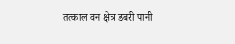तत्काल वन क्षेत्र डबरी पानी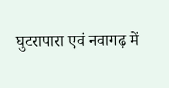घुटरापारा एवं नवागढ़ में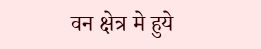वन क्षेत्र मे हुये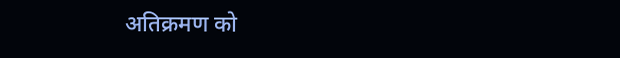अतिक्रमण को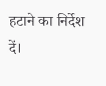हटाने का निर्देश दें।